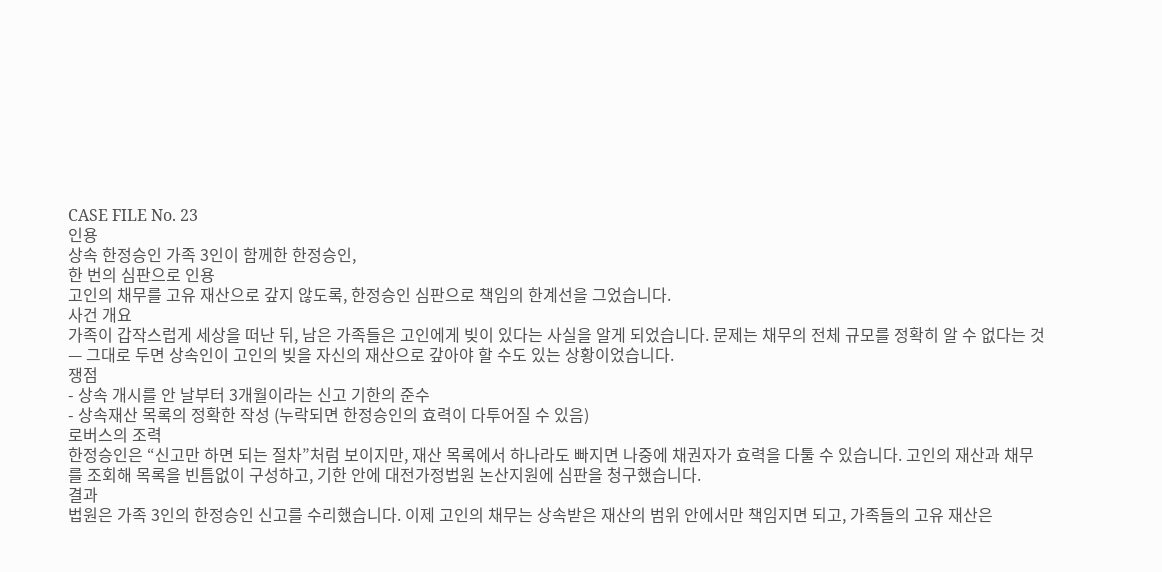CASE FILE No. 23
인용
상속 한정승인 가족 3인이 함께한 한정승인,
한 번의 심판으로 인용
고인의 채무를 고유 재산으로 갚지 않도록, 한정승인 심판으로 책임의 한계선을 그었습니다.
사건 개요
가족이 갑작스럽게 세상을 떠난 뒤, 남은 가족들은 고인에게 빚이 있다는 사실을 알게 되었습니다. 문제는 채무의 전체 규모를 정확히 알 수 없다는 것 — 그대로 두면 상속인이 고인의 빚을 자신의 재산으로 갚아야 할 수도 있는 상황이었습니다.
쟁점
- 상속 개시를 안 날부터 3개월이라는 신고 기한의 준수
- 상속재산 목록의 정확한 작성 (누락되면 한정승인의 효력이 다투어질 수 있음)
로버스의 조력
한정승인은 “신고만 하면 되는 절차”처럼 보이지만, 재산 목록에서 하나라도 빠지면 나중에 채권자가 효력을 다툴 수 있습니다. 고인의 재산과 채무를 조회해 목록을 빈틈없이 구성하고, 기한 안에 대전가정법원 논산지원에 심판을 청구했습니다.
결과
법원은 가족 3인의 한정승인 신고를 수리했습니다. 이제 고인의 채무는 상속받은 재산의 범위 안에서만 책임지면 되고, 가족들의 고유 재산은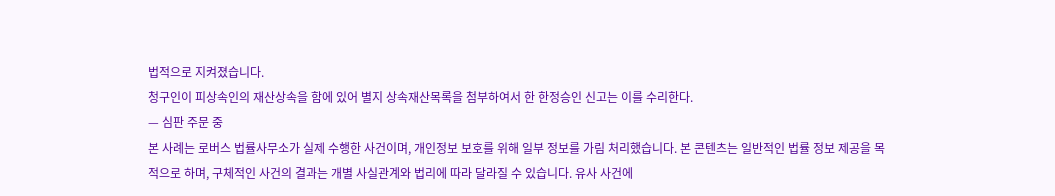법적으로 지켜졌습니다.
청구인이 피상속인의 재산상속을 함에 있어 별지 상속재산목록을 첨부하여서 한 한정승인 신고는 이를 수리한다.
— 심판 주문 중
본 사례는 로버스 법률사무소가 실제 수행한 사건이며, 개인정보 보호를 위해 일부 정보를 가림 처리했습니다. 본 콘텐츠는 일반적인 법률 정보 제공을 목적으로 하며, 구체적인 사건의 결과는 개별 사실관계와 법리에 따라 달라질 수 있습니다. 유사 사건에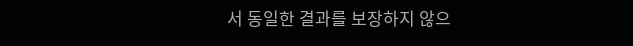서 동일한 결과를 보장하지 않으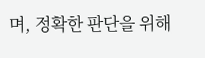며, 정확한 판단을 위해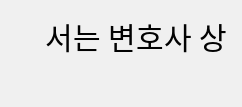서는 변호사 상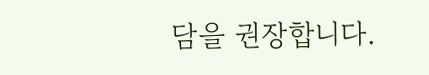담을 권장합니다.